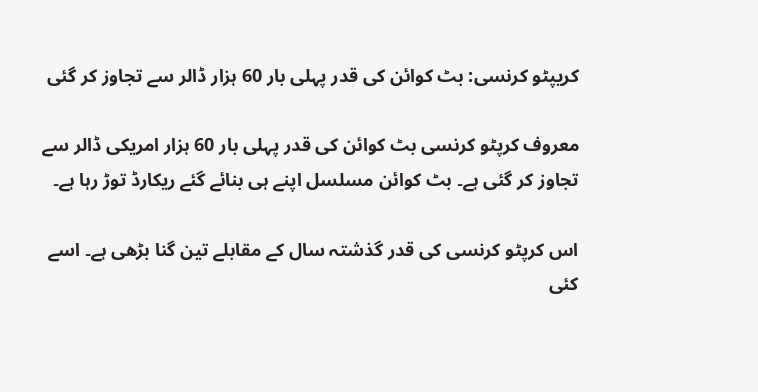کریپٹو کرنسی: بٹ کوائن کی قدر پہلی بار 60 ہزار ڈالر سے تجاوز کر گئی

معروف کرپٹو کرنسی بٹ کوائن کی قدر پہلی بار 60 ہزار امریکی ڈالر سے تجاوز کر گئی ہے۔ بٹ کوائن مسلسل اپنے ہی بنائے گئے ریکارڈ توڑ رہا ہے۔

اس کرپٹو کرنسی کی قدر گذشتہ سال کے مقابلے تین گنا بڑھی ہے۔ اسے کئی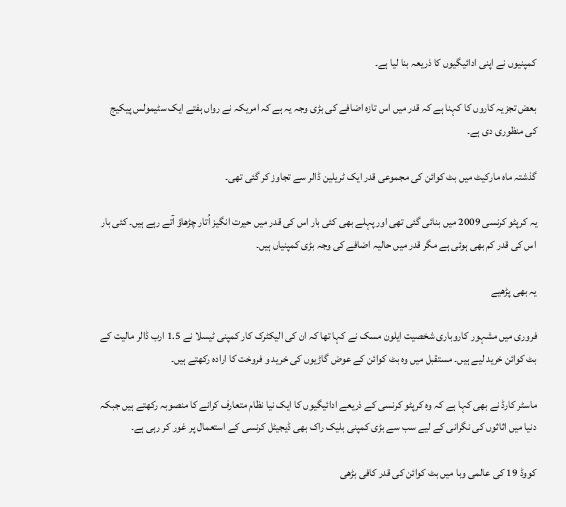کمپنیوں نے اپنی ادائیگیوں کا ذریعہ بنا لیا ہے۔

بعض تجزیہ کاروں کا کہنا ہے کہ قدر میں اس تازہ اضافے کی بڑی وجہ یہ ہے کہ امریکہ نے رواں ہفتے ایک سٹیمولس پیکیج کی منظوری دی ہے۔

گذشتہ ماہ مارکیٹ میں بٹ کوائن کی مجموعی قدر ایک ٹریلین ڈالر سے تجاوز کر گئی تھی۔

یہ کرپٹو کرنسی 2009 میں بنائی گئی تھی اور پہلے بھی کئی بار اس کی قدر میں حیرت انگیز اُتار چڑھاؤ آتے رہے ہیں۔ کئی بار اس کی قدر کم بھی ہوئی ہے مگر قدر میں حالیہ اضافے کی وجہ بڑی کمپنیاں ہیں۔

یہ بھی پڑھیے

فروری میں مشہور کاروباری شخصیت ایلون مسک نے کہا تھا کہ ان کی الیکٹرک کار کمپنی ٹیسلا نے 1.5 ارب ڈالر مالیت کے بٹ کوائن خرید لیے ہیں۔ مستقبل میں وہ بٹ کوائن کے عوض گاڑیوں کی خرید و فروخت کا ارادہ رکھتے ہیں۔

ماسٹر کارڈ نے بھی کہا ہے کہ وہ کرپٹو کرنسی کے ذریعے ادائیگیوں کا ایک نیا نظام متعارف کرانے کا منصوبہ رکھتے ہیں جبکہ دنیا میں اثاثوں کی نگرانی کے لیے سب سے بڑی کمپنی بلیک راک بھی ڈیجیٹل کرنسی کے استعمال پر غور کر رہی ہے۔

کووڈ 19 کی عالمی وبا میں بٹ کوائن کی قدر کافی بڑھی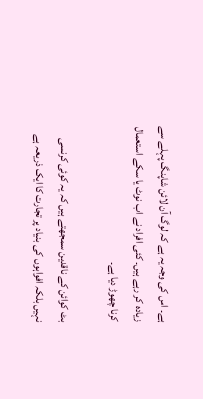ہے۔ اس کی وجہ یہ ہے کہ لوگ آن لائن شاپنگ پہلے سے زیادہ کر رہے ہیں۔ کئی افراد نے اب نوٹ یا سکے استعمال کرنا چھوڑ دیا ہے۔

بٹ کوائن کے ناقدین سمجھتے ہیں کہ یہ کوئی کرنسی نہیں بلکہ افواہوں کی بنیاد پر تجارت کا ایک ذریعہ ہے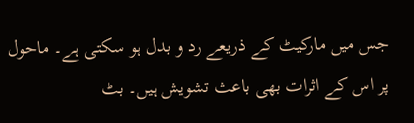جس میں مارکیٹ کے ذریعے رد و بدل ہو سکتی ہے۔ ماحول پر اس کے اثرات بھی باعث تشویش ہیں۔ بٹ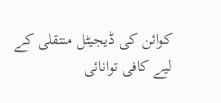کوائن کی ڈیجیٹل منتقلی کے لیے کافی توانائی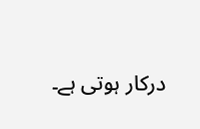درکار ہوتی ہے۔